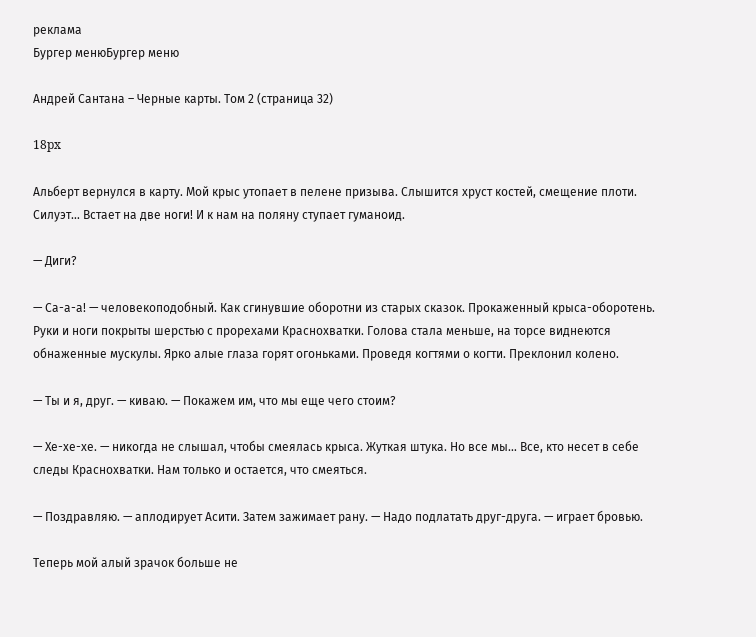реклама
Бургер менюБургер меню

Андрей Сантана – Черные карты. Том 2 (страница 32)

18px

Альберт вернулся в карту. Мой крыс утопает в пелене призыва. Слышится хруст костей, смещение плоти. Силуэт… Встает на две ноги! И к нам на поляну ступает гуманоид.

— Диги?

— Са-а-а! — человекоподобный. Как сгинувшие оборотни из старых сказок. Прокаженный крыса-оборотень. Руки и ноги покрыты шерстью с прорехами Краснохватки. Голова стала меньше, на торсе виднеются обнаженные мускулы. Ярко алые глаза горят огоньками. Проведя когтями о когти. Преклонил колено.

— Ты и я, друг. — киваю. — Покажем им, что мы еще чего стоим?

— Хе-хе-хе. — никогда не слышал, чтобы смеялась крыса. Жуткая штука. Но все мы… Все, кто несет в себе следы Краснохватки. Нам только и остается, что смеяться.

— Поздравляю. — аплодирует Асити. Затем зажимает рану. — Надо подлатать друг-друга. — играет бровью.

Теперь мой алый зрачок больше не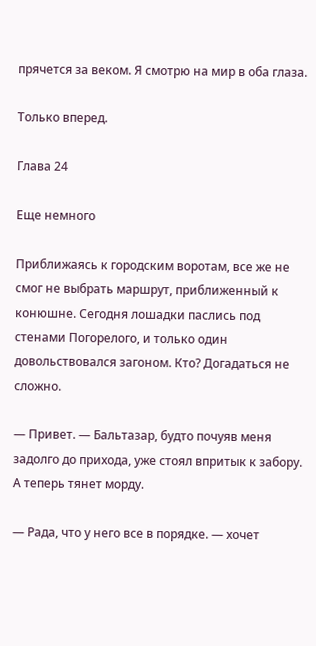прячется за веком. Я смотрю на мир в оба глаза.

Только вперед.

Глава 24

Еще немного

Приближаясь к городским воротам, все же не смог не выбрать маршрут, приближенный к конюшне. Сегодня лошадки паслись под стенами Погорелого, и только один довольствовался загоном. Кто? Догадаться не сложно.

— Привет. — Бальтазар, будто почуяв меня задолго до прихода, уже стоял впритык к забору. А теперь тянет морду.

— Рада, что у него все в порядке. — хочет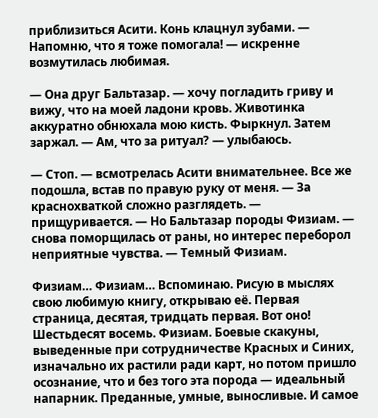приблизиться Асити. Конь клацнул зубами. — Напомню, что я тоже помогала! — искренне возмутилась любимая.

— Она друг Бальтазар. — хочу погладить гриву и вижу, что на моей ладони кровь. Животинка аккуратно обнюхала мою кисть. Фыркнул. Затем заржал. — Ам, что за ритуал? — улыбаюсь.

— Стоп. — всмотрелась Асити внимательнее. Все же подошла, встав по правую руку от меня. — За краснохваткой сложно разглядеть. — прищуривается. — Но Бальтазар породы Физиам. — снова поморщилась от раны, но интерес переборол неприятные чувства. — Темный Физиам.

Физиам… Физиам… Вспоминаю. Рисую в мыслях свою любимую книгу, открываю её. Первая страница, десятая, тридцать первая. Вот оно! Шестьдесят восемь. Физиам. Боевые скакуны, выведенные при сотрудничестве Красных и Синих, изначально их растили ради карт, но потом пришло осознание, что и без того эта порода — идеальный напарник. Преданные, умные, выносливые. И самое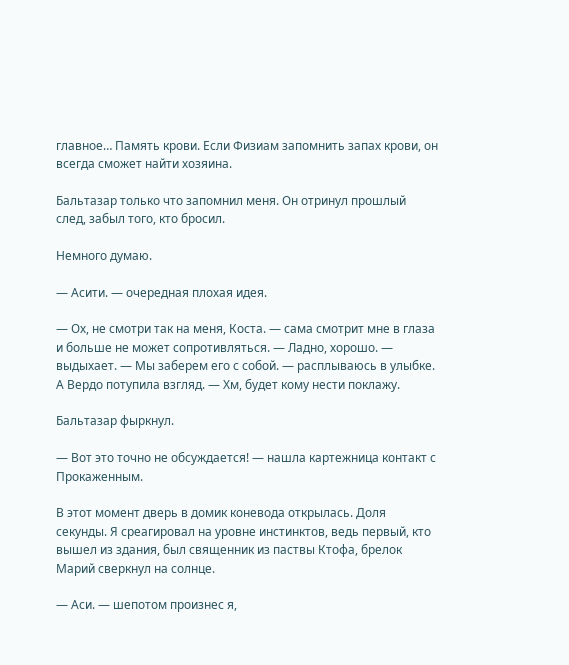главное… Память крови. Если Физиам запомнить запах крови, он всегда сможет найти хозяина.

Бальтазар только что запомнил меня. Он отринул прошлый след, забыл того, кто бросил.

Немного думаю.

— Асити. — очередная плохая идея.

— Ох, не смотри так на меня, Коста. — сама смотрит мне в глаза и больше не может сопротивляться. — Ладно, хорошо. — выдыхает. — Мы заберем его с собой. — расплываюсь в улыбке. А Вердо потупила взгляд. — Хм, будет кому нести поклажу.

Бальтазар фыркнул.

— Вот это точно не обсуждается! — нашла картежница контакт с Прокаженным.

В этот момент дверь в домик коневода открылась. Доля секунды. Я среагировал на уровне инстинктов, ведь первый, кто вышел из здания, был священник из паствы Ктофа, брелок Марий сверкнул на солнце.

— Аси. — шепотом произнес я,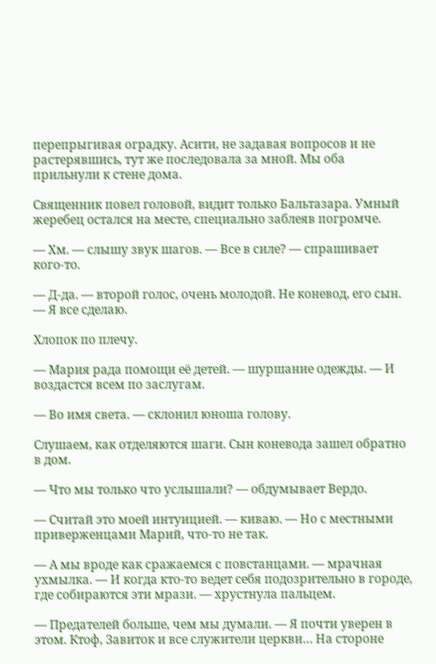перепрыгивая оградку. Асити, не задавая вопросов и не растерявшись, тут же последовала за мной. Мы оба прильнули к стене дома.

Священник повел головой, видит только Бальтазара. Умный жеребец остался на месте, специально заблеяв погромче.

— Хм. — слышу звук шагов. — Все в силе? — спрашивает кого-то.

— Д-да. — второй голос, очень молодой. Не коневод, его сын. — Я все сделаю.

Хлопок по плечу.

— Мария рада помощи её детей. — шуршание одежды. — И воздастся всем по заслугам.

— Во имя света. — склонил юноша голову.

Слушаем, как отделяются шаги. Сын коневода зашел обратно в дом.

— Что мы только что услышали? — обдумывает Вердо.

— Считай это моей интуицией. — киваю. — Но с местными приверженцами Марий, что-то не так.

— А мы вроде как сражаемся с повстанцами. — мрачная ухмылка. — И когда кто-то ведет себя подозрительно в городе, где собираются эти мрази. — хрустнула пальцем.

— Предателей больше, чем мы думали. — Я почти уверен в этом. Ктоф, Завиток и все служители церкви… На стороне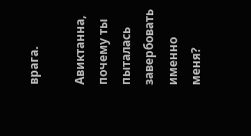врага.

Авиктанна, почему ты пыталась завербовать именно меня?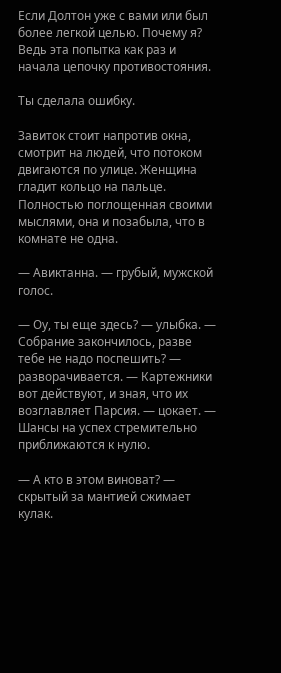Если Долтон уже с вами или был более легкой целью. Почему я? Ведь эта попытка как раз и начала цепочку противостояния.

Ты сделала ошибку.

Завиток стоит напротив окна, смотрит на людей, что потоком двигаются по улице. Женщина гладит кольцо на пальце. Полностью поглощенная своими мыслями, она и позабыла, что в комнате не одна.

— Авиктанна. — грубый, мужской голос.

— Оу, ты еще здесь? — улыбка. — Собрание закончилось, разве тебе не надо поспешить? — разворачивается. — Картежники вот действуют, и зная, что их возглавляет Парсия. — цокает. — Шансы на успех стремительно приближаются к нулю.

— А кто в этом виноват? — скрытый за мантией сжимает кулак.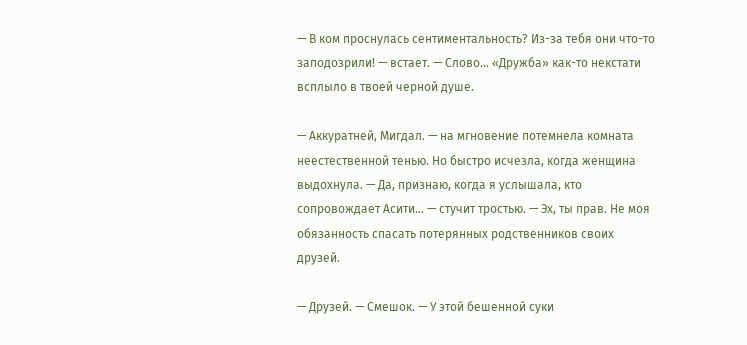— В ком проснулась сентиментальность? Из-за тебя они что-то заподозрили! — встает. — Слово… «Дружба» как-то некстати всплыло в твоей черной душе.

— Аккуратней, Мигдал. — на мгновение потемнела комната неестественной тенью. Но быстро исчезла, когда женщина выдохнула. — Да, признаю, когда я услышала, кто сопровождает Асити… — стучит тростью. — Эх, ты прав. Не моя обязанность спасать потерянных родственников своих друзей.

— Друзей. — Смешок. — У этой бешенной суки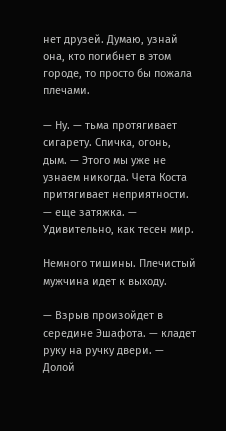нет друзей. Думаю, узнай она, кто погибнет в этом городе, то просто бы пожала плечами.

— Ну. — тьма протягивает сигарету. Спичка, огонь, дым. — Этого мы уже не узнаем никогда. Чета Коста притягивает неприятности. — еще затяжка. — Удивительно, как тесен мир.

Немного тишины. Плечистый мужчина идет к выходу.

— Взрыв произойдет в середине Эшафота. — кладет руку на ручку двери. — Долой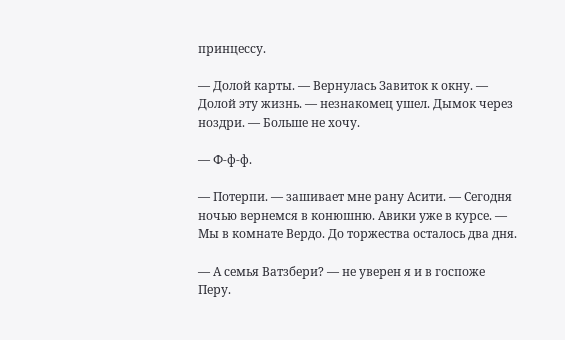принцессу.

— Долой карты. — Вернулась Завиток к окну. — Долой эту жизнь. — незнакомец ушел. Дымок через ноздри. — Больше не хочу.

— Ф-ф-ф.

— Потерпи. — зашивает мне рану Асити. — Сегодня ночью вернемся в конюшню. Авики уже в курсе. — Мы в комнате Вердо. До торжества осталось два дня.

— А семья Ватзбери? — не уверен я и в госпоже Перу.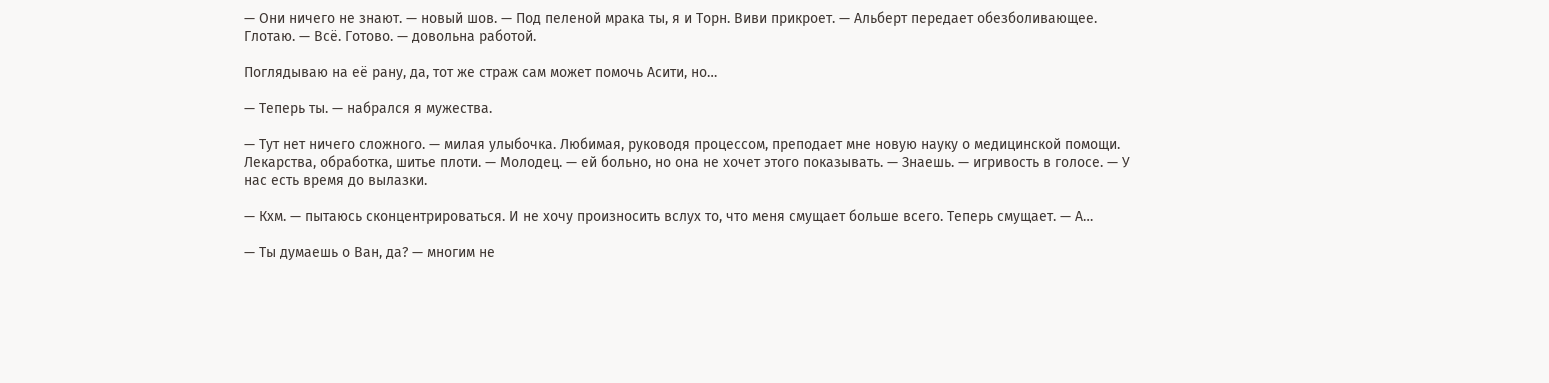— Они ничего не знают. — новый шов. — Под пеленой мрака ты, я и Торн. Виви прикроет. — Альберт передает обезболивающее. Глотаю. — Всё. Готово. — довольна работой.

Поглядываю на её рану, да, тот же страж сам может помочь Асити, но…

— Теперь ты. — набрался я мужества.

— Тут нет ничего сложного. — милая улыбочка. Любимая, руководя процессом, преподает мне новую науку о медицинской помощи. Лекарства, обработка, шитье плоти. — Молодец. — ей больно, но она не хочет этого показывать. — Знаешь. — игривость в голосе. — У нас есть время до вылазки.

— Кхм. — пытаюсь сконцентрироваться. И не хочу произносить вслух то, что меня смущает больше всего. Теперь смущает. — А…

— Ты думаешь о Ван, да? — многим не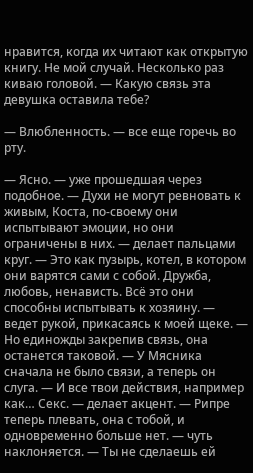нравится, когда их читают как открытую книгу. Не мой случай. Несколько раз киваю головой. — Какую связь эта девушка оставила тебе?

— Влюбленность. — все еще горечь во рту.

— Ясно. — уже прошедшая через подобное. — Духи не могут ревновать к живым, Коста, по-своему они испытывают эмоции, но они ограничены в них. — делает пальцами круг. — Это как пузырь, котел, в котором они варятся сами с собой. Дружба, любовь, ненависть. Всё это они способны испытывать к хозяину. — ведет рукой, прикасаясь к моей щеке. — Но единожды закрепив связь, она останется таковой. — У Мясника сначала не было связи, а теперь он слуга. — И все твои действия, например как… Секс. — делает акцент. — Рипре теперь плевать, она с тобой, и одновременно больше нет. — чуть наклоняется. — Ты не сделаешь ей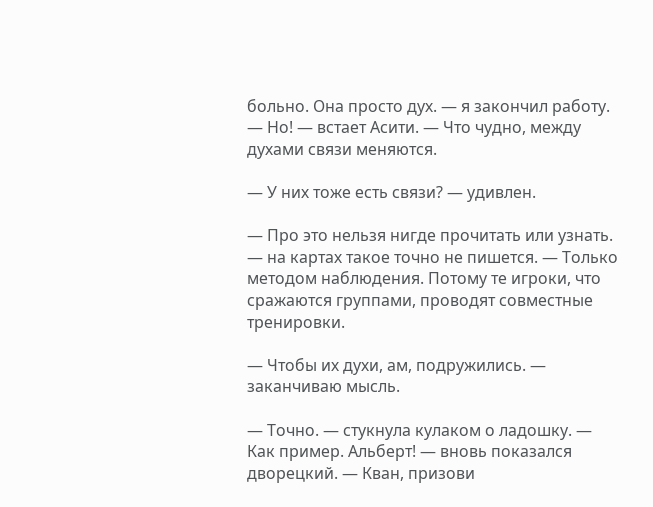больно. Она просто дух. — я закончил работу. — Но! — встает Асити. — Что чудно, между духами связи меняются.

— У них тоже есть связи? — удивлен.

— Про это нельзя нигде прочитать или узнать. — на картах такое точно не пишется. — Только методом наблюдения. Потому те игроки, что сражаются группами, проводят совместные тренировки.

— Чтобы их духи, ам, подружились. — заканчиваю мысль.

— Точно. — стукнула кулаком о ладошку. — Как пример. Альберт! — вновь показался дворецкий. — Кван, призови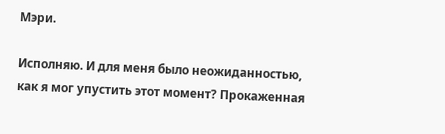Мэри.

Исполняю. И для меня было неожиданностью, как я мог упустить этот момент? Прокаженная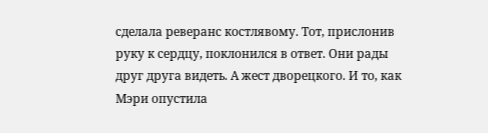сделала реверанс костлявому. Тот, прислонив руку к сердцу, поклонился в ответ. Они рады друг друга видеть. А жест дворецкого. И то, как Мэри опустила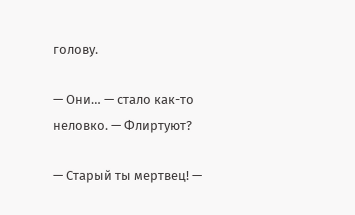голову.

— Они… — стало как-то неловко. — Флиртуют?

— Старый ты мертвец! —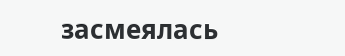засмеялась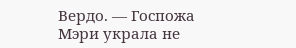Вердо. — Госпожа Мэри украла не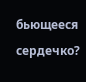бьющееся сердечко?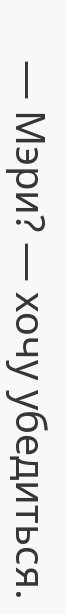— Мэри? — хочу убедиться.